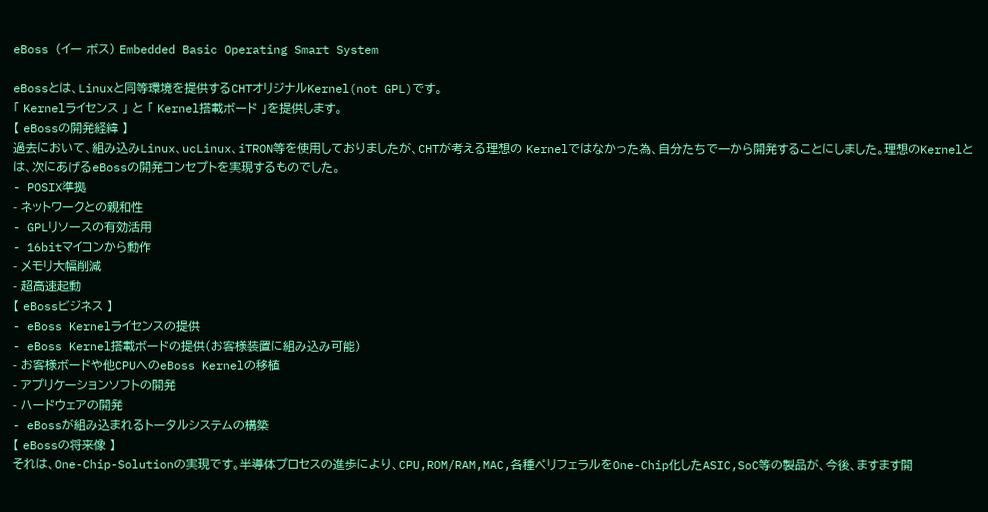eBoss (イー ボス) Embedded Basic Operating Smart System

eBossとは、Linuxと同等環境を提供するCHTオリジナルKernel(not GPL)です。
「 Kernelライセンス 」 と 「 Kernel搭載ボード 」を提供します。
【 eBossの開発経緯 】
過去において、組み込みLinux、ucLinux、iTRON等を使用しておりましたが、CHTが考える理想の Kernelではなかった為、自分たちで一から開発することにしました。理想のKernelとは、次にあげるeBossの開発コンセプトを実現するものでした。
- POSIX準拠
- ネットワークとの親和性
- GPLリソースの有効活用
- 16bitマイコンから動作
- メモリ大幅削減
- 超高速起動
【 eBossビジネス 】
- eBoss Kernelライセンスの提供
- eBoss Kernel搭載ボードの提供(お客様装置に組み込み可能)
- お客様ボードや他CPUへのeBoss Kernelの移植
- アプリケーションソフトの開発
- ハードウェアの開発
- eBossが組み込まれるトータルシステムの構築
【 eBossの将来像 】
それは、One-Chip-Solutionの実現です。半導体プロセスの進歩により、CPU,ROM/RAM,MAC,各種ペリフェラルをOne-Chip化したASIC,SoC等の製品が、今後、ますます開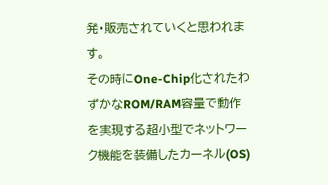発・販売されていくと思われます。
その時にOne-Chip化されたわずかなROM/RAM容量で動作を実現する超小型でネットワーク機能を装備したカーネル(OS)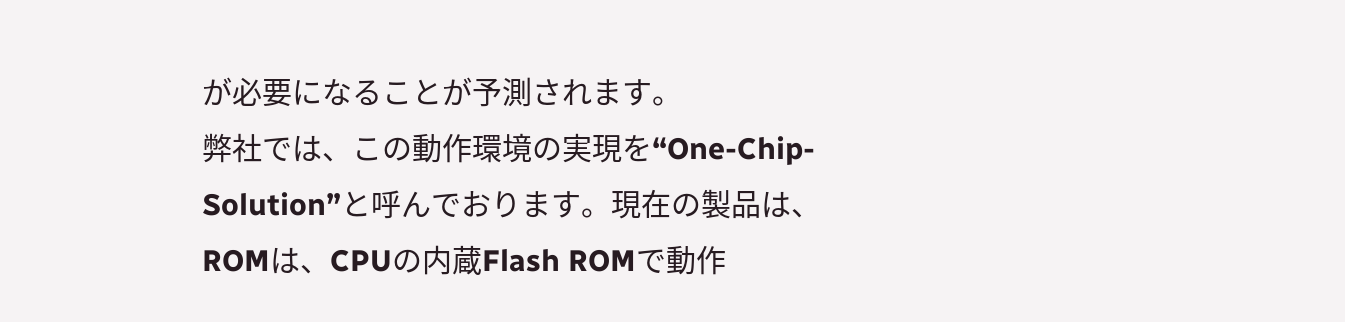が必要になることが予測されます。
弊社では、この動作環境の実現を“One-Chip-Solution”と呼んでおります。現在の製品は、ROMは、CPUの内蔵Flash ROMで動作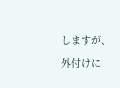しますが、外付けに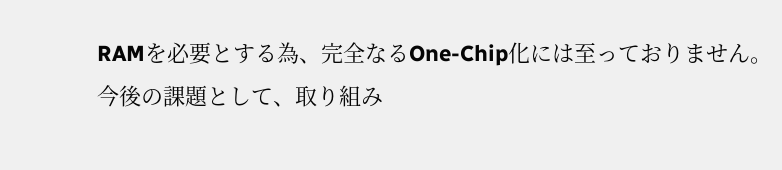RAMを必要とする為、完全なるOne-Chip化には至っておりません。
今後の課題として、取り組み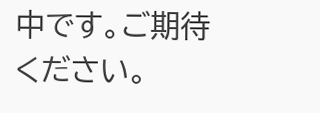中です。ご期待ください。